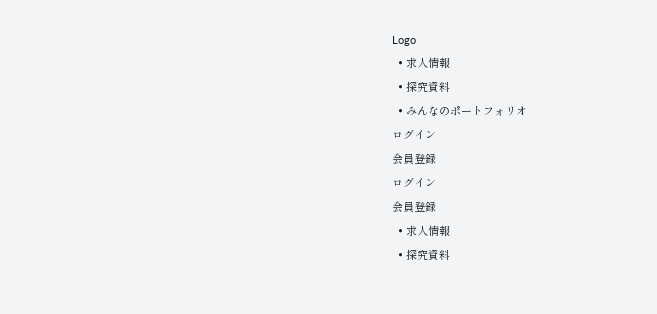Logo
  • 求人情報
  • 探究資料
  • みんなのポートフォリオ
ログイン
会員登録
ログイン
会員登録
  • 求人情報
  • 探究資料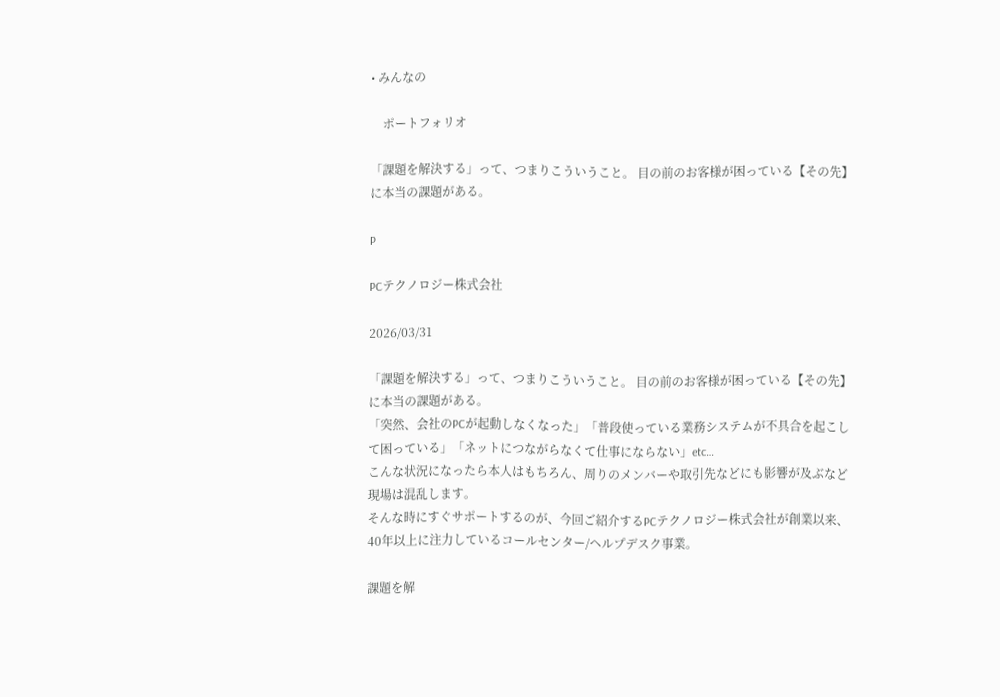• みんなの

    ポートフォリオ

「課題を解決する」って、つまりこういうこと。 目の前のお客様が困っている【その先】に本当の課題がある。

P

PCテクノロジー株式会社

2026/03/31

「課題を解決する」って、つまりこういうこと。 目の前のお客様が困っている【その先】に本当の課題がある。
「突然、会社のPCが起動しなくなった」「普段使っている業務システムが不具合を起こして困っている」「ネットにつながらなくて仕事にならない」etc…
こんな状況になったら本人はもちろん、周りのメンバーや取引先などにも影響が及ぶなど現場は混乱します。
そんな時にすぐサポートするのが、今回ご紹介するPCテクノロジー株式会社が創業以来、40年以上に注力しているコールセンター/ヘルプデスク事業。

課題を解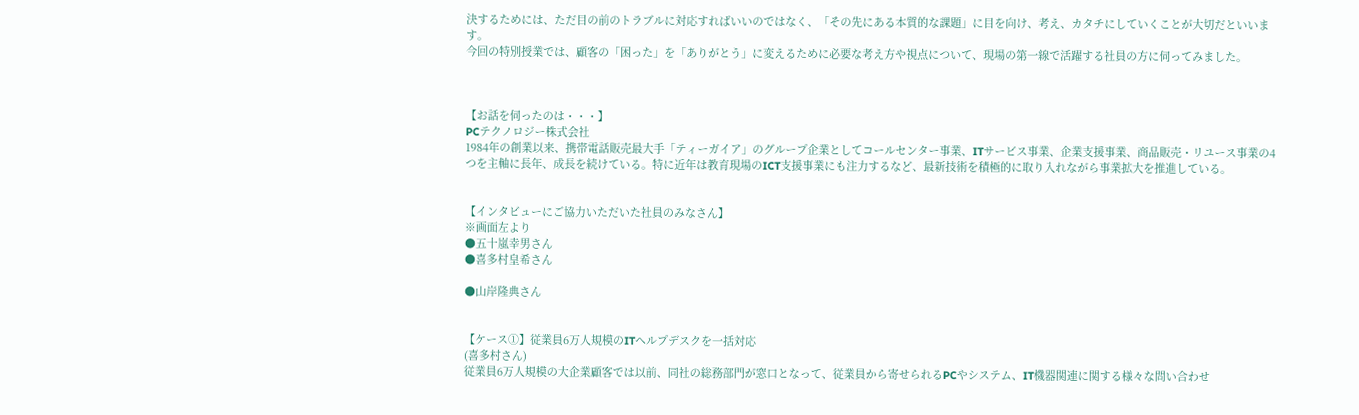決するためには、ただ目の前のトラブルに対応すればいいのではなく、「その先にある本質的な課題」に目を向け、考え、カタチにしていくことが大切だといいます。
今回の特別授業では、顧客の「困った」を「ありがとう」に変えるために必要な考え方や視点について、現場の第一線で活躍する社員の方に伺ってみました。



【お話を伺ったのは・・・】
PCテクノロジー株式会社
1984年の創業以来、携帯電話販売最大手「ティーガイア」のグループ企業としてコールセンター事業、ITサービス事業、企業支援事業、商品販売・リユース事業の4つを主軸に長年、成長を続けている。特に近年は教育現場のICT支援事業にも注力するなど、最新技術を積極的に取り入れながら事業拡大を推進している。


【インタビューにご協力いただいた社員のみなさん】
※画面左より
●五十嵐幸男さん
●喜多村皇希さん

●山岸隆典さん


【ケース①】従業員6万人規模のITヘルプデスクを一括対応
(喜多村さん)
従業員6万人規模の大企業顧客では以前、同社の総務部門が窓口となって、従業員から寄せられるPCやシステム、IT機器関連に関する様々な問い合わせ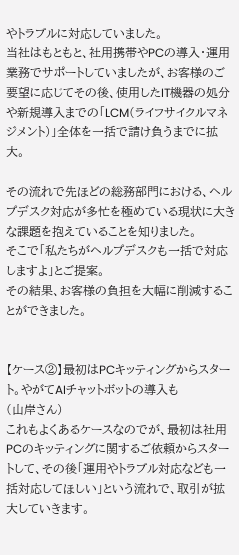やトラブルに対応していました。
当社はもともと、社用携帯やPCの導入・運用業務でサポートしていましたが、お客様のご要望に応じてその後、使用したIT機器の処分や新規導入までの「LCM(ライフサイクルマネジメント)」全体を一括で請け負うまでに拡大。

その流れで先ほどの総務部門における、ヘルプデスク対応が多忙を極めている現状に大きな課題を抱えていることを知りました。
そこで「私たちがヘルプデスクも一括で対応しますよ」とご提案。
その結果、お客様の負担を大幅に削減することができました。


【ケース②】最初はPCキッティングからスタート。やがてAIチャットボットの導入も
(山岸さん)
これもよくあるケースなのでが、最初は社用PCのキッティングに関するご依頼からスタートして、その後「運用やトラブル対応なども一括対応してほしい」という流れで、取引が拡大していきます。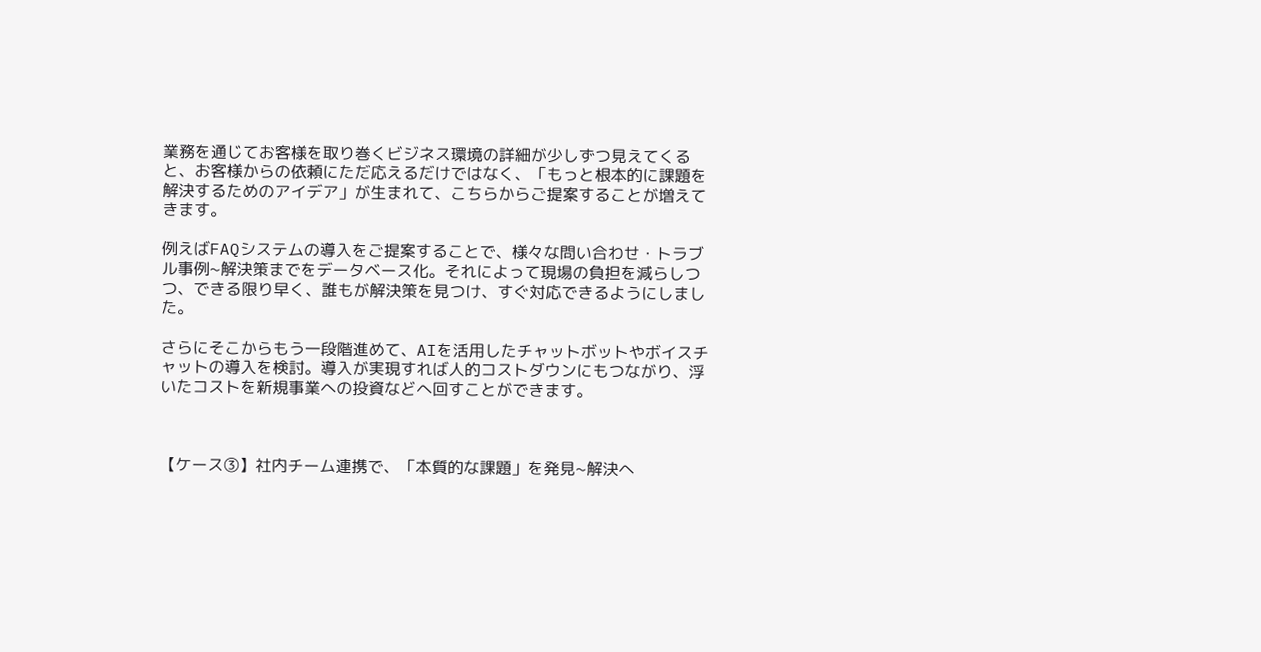業務を通じてお客様を取り巻くビジネス環境の詳細が少しずつ見えてくると、お客様からの依頼にただ応えるだけではなく、「もっと根本的に課題を解決するためのアイデア」が生まれて、こちらからご提案することが増えてきます。

例えばFAQシステムの導入をご提案することで、様々な問い合わせ・トラブル事例~解決策までをデータベース化。それによって現場の負担を減らしつつ、できる限り早く、誰もが解決策を見つけ、すぐ対応できるようにしました。

さらにそこからもう一段階進めて、AIを活用したチャットボットやボイスチャットの導入を検討。導入が実現すれば人的コストダウンにもつながり、浮いたコストを新規事業への投資などへ回すことができます。



【ケース③】社内チーム連携で、「本質的な課題」を発見~解決へ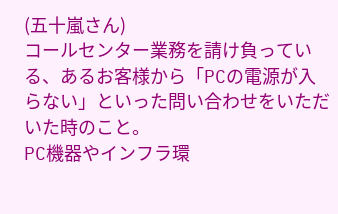(五十嵐さん)
コールセンター業務を請け負っている、あるお客様から「PCの電源が入らない」といった問い合わせをいただいた時のこと。
PC機器やインフラ環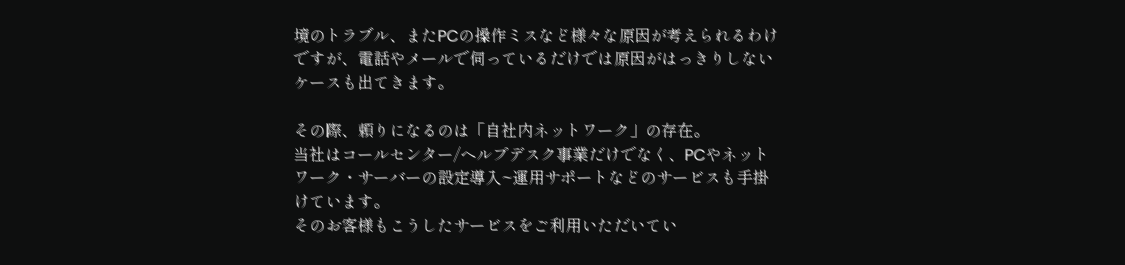境のトラブル、またPCの操作ミスなど様々な原因が考えられるわけですが、電話やメールで伺っているだけでは原因がはっきりしないケースも出てきます。

その際、頼りになるのは「自社内ネットワーク」の存在。
当社はコールセンター/ヘルプデスク事業だけでなく、PCやネットワーク・サーバーの設定導入~運用サポートなどのサービスも手掛けています。
そのお客様もこうしたサービスをご利用いただいてい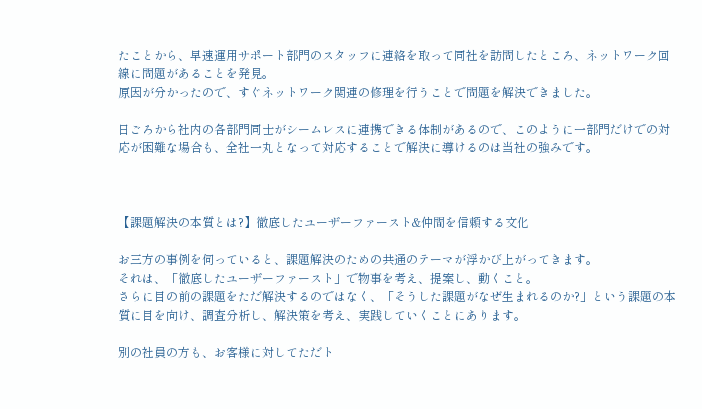たことから、早速運用サポート部門のスタッフに連絡を取って同社を訪問したところ、ネットワーク回線に問題があることを発見。
原因が分かったので、すぐネットワーク関連の修理を行うことで問題を解決できました。

日ごろから社内の各部門同士がシームレスに連携できる体制があるので、このように一部門だけでの対応が困難な場合も、全社一丸となって対応することで解決に導けるのは当社の強みです。



【課題解決の本質とは?】徹底したユーザーファースト&仲間を信頼する文化

お三方の事例を伺っていると、課題解決のための共通のテーマが浮かび上がってきます。
それは、「徹底したユーザーファースト」で物事を考え、提案し、動くこと。
さらに目の前の課題をただ解決するのではなく、「そうした課題がなぜ生まれるのか?」という課題の本質に目を向け、調査分析し、解決策を考え、実践していくことにあります。

別の社員の方も、お客様に対してただト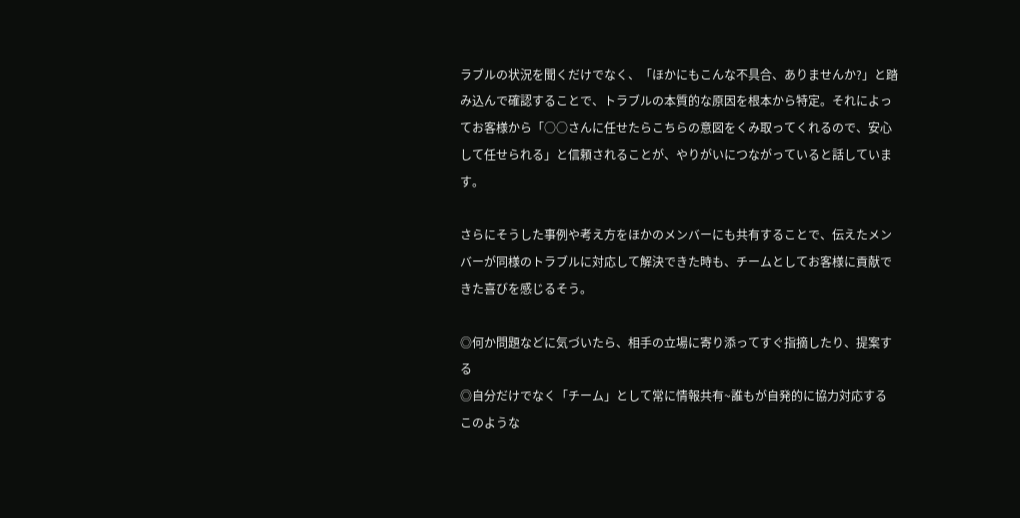ラブルの状況を聞くだけでなく、「ほかにもこんな不具合、ありませんか?」と踏み込んで確認することで、トラブルの本質的な原因を根本から特定。それによってお客様から「○○さんに任せたらこちらの意図をくみ取ってくれるので、安心して任せられる」と信頼されることが、やりがいにつながっていると話しています。

さらにそうした事例や考え方をほかのメンバーにも共有することで、伝えたメンバーが同様のトラブルに対応して解決できた時も、チームとしてお客様に貢献できた喜びを感じるそう。

◎何か問題などに気づいたら、相手の立場に寄り添ってすぐ指摘したり、提案する
◎自分だけでなく「チーム」として常に情報共有~誰もが自発的に協力対応する
このような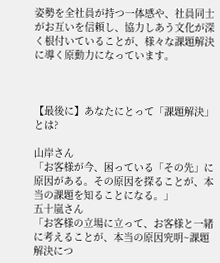姿勢を全社員が持つ一体感や、社員同士がお互いを信頼し、協力しあう文化が深く根付いていることが、様々な課題解決に導く原動力になっています。



【最後に】あなたにとって「課題解決」とは?

山岸さん
「お客様が今、困っている「その先」に原因がある。その原因を探ることが、本当の課題を知ることになる。」
五十嵐さん
「お客様の立場に立って、お客様と一緒に考えることが、本当の原因究明~課題解決につ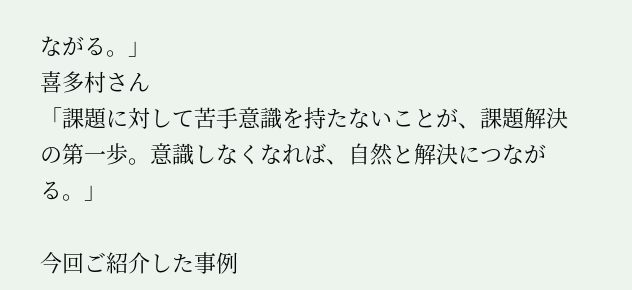ながる。」
喜多村さん
「課題に対して苦手意識を持たないことが、課題解決の第一歩。意識しなくなれば、自然と解決につながる。」

今回ご紹介した事例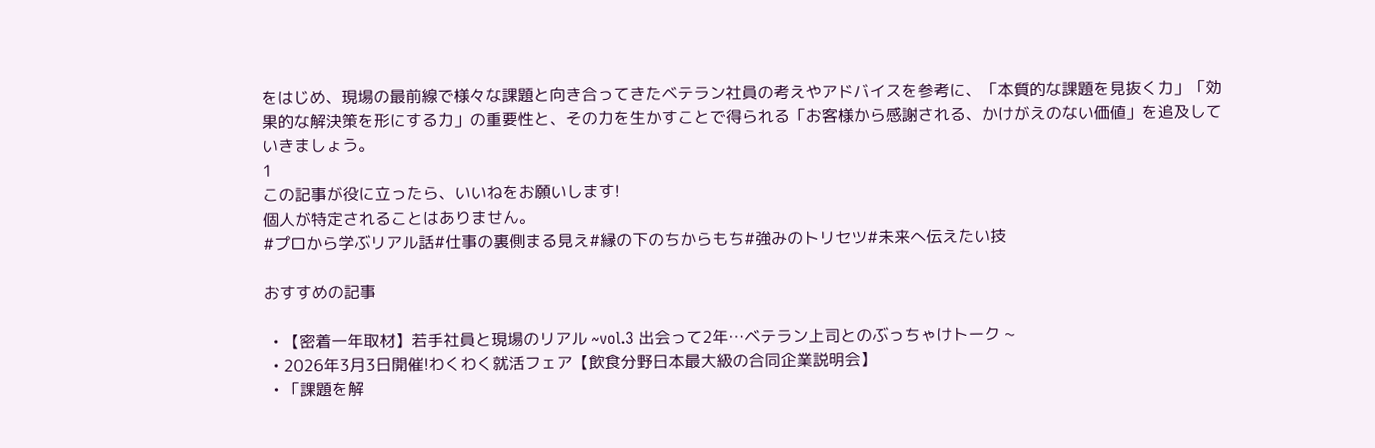をはじめ、現場の最前線で様々な課題と向き合ってきたベテラン社員の考えやアドバイスを参考に、「本質的な課題を見抜く力」「効果的な解決策を形にする力」の重要性と、その力を生かすことで得られる「お客様から感謝される、かけがえのない価値」を追及していきましょう。
1
この記事が役に立ったら、いいねをお願いします!
個人が特定されることはありません。
#プロから学ぶリアル話#仕事の裏側まる見え#縁の下のちからもち#強みのトリセツ#未来へ伝えたい技

おすすめの記事

  • 【密着一年取材】若手社員と現場のリアル ~vol.3 出会って2年…ベテラン上司とのぶっちゃけトーク ~
  • 2026年3月3日開催!わくわく就活フェア【飲食分野日本最大級の合同企業説明会】
  • 「課題を解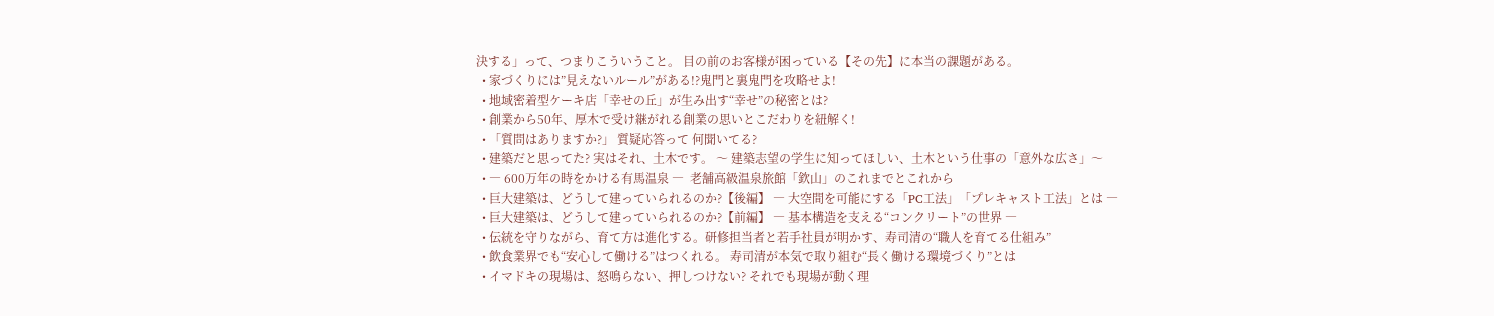決する」って、つまりこういうこと。 目の前のお客様が困っている【その先】に本当の課題がある。
  • 家づくりには”見えないルール”がある!?鬼門と裏鬼門を攻略せよ!
  • 地域密着型ケーキ店「幸せの丘」が生み出す“幸せ”の秘密とは?
  • 創業から50年、厚木で受け継がれる創業の思いとこだわりを紐解く!
  • 「質問はありますか?」 質疑応答って 何聞いてる?
  • 建築だと思ってた? 実はそれ、土木です。 〜 建築志望の学生に知ってほしい、土木という仕事の「意外な広さ」〜
  • ― 600万年の時をかける有馬温泉 ―  老舗高級温泉旅館「欽山」のこれまでとこれから
  • 巨大建築は、どうして建っていられるのか?【後編】 ― 大空間を可能にする「PC工法」「プレキャスト工法」とは ―
  • 巨大建築は、どうして建っていられるのか?【前編】 ― 基本構造を支える“コンクリート”の世界 ―
  • 伝統を守りながら、育て方は進化する。研修担当者と若手社員が明かす、寿司清の“職人を育てる仕組み”
  • 飲食業界でも“安心して働ける”はつくれる。 寿司清が本気で取り組む“長く働ける環境づくり”とは
  • イマドキの現場は、怒鳴らない、押しつけない? それでも現場が動く理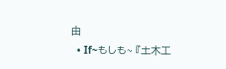由
  • If~もしも~ 『土木工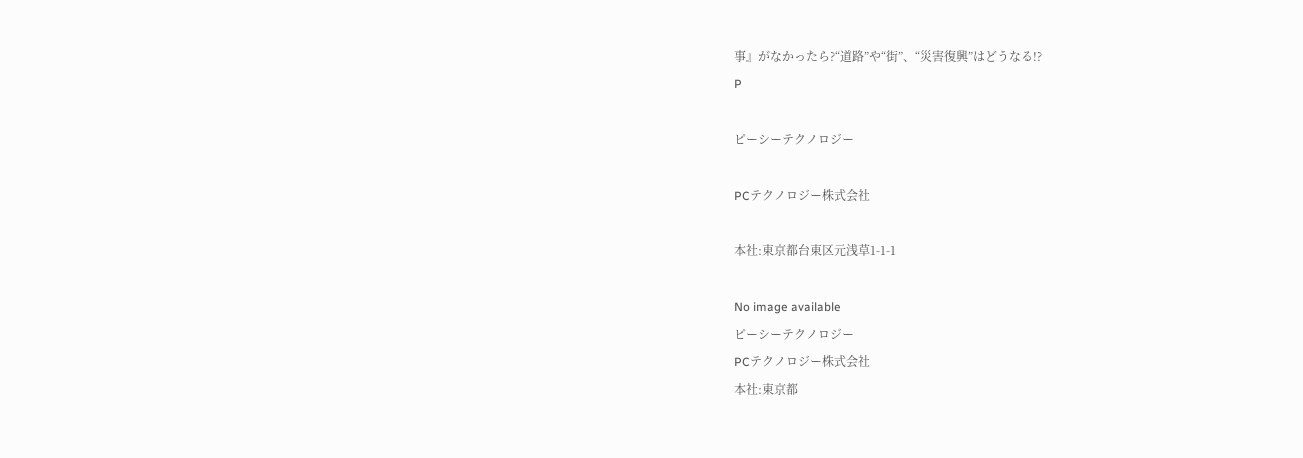事』がなかったら?“道路”や“街”、“災害復興”はどうなる!?
P

ピーシーテクノロジー

PCテクノロジー株式会社

本社:東京都台東区元浅草1-1-1

No image available
ピーシーテクノロジー
PCテクノロジー株式会社
本社:東京都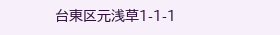台東区元浅草1-1-1